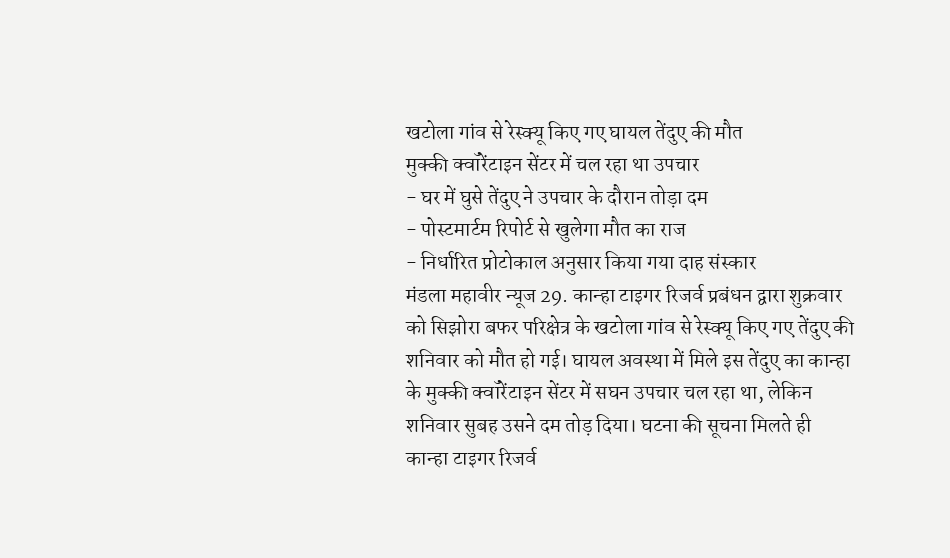खटोला गांव से रेस्क्यू किए गए घायल तेंदुए की मौत
मुक्की क्वॉरेंटाइन सेंटर में चल रहा था उपचार
- घर में घुसे तेंदुए ने उपचार के दौरान तोड़ा दम
- पोस्टमार्टम रिपोर्ट से खुलेगा मौत का राज
- निर्धारित प्रोटोकाल अनुसार किया गया दाह संस्कार
मंडला महावीर न्यूज 29. कान्हा टाइगर रिजर्व प्रबंधन द्वारा शुक्रवार को सिझोरा बफर परिक्षेत्र के खटोला गांव से रेस्क्यू किए गए तेंदुए की शनिवार को मौत हो गई। घायल अवस्था में मिले इस तेंदुए का कान्हा के मुक्की क्वॉरेंटाइन सेंटर में सघन उपचार चल रहा था, लेकिन शनिवार सुबह उसने दम तोड़ दिया। घटना की सूचना मिलते ही कान्हा टाइगर रिजर्व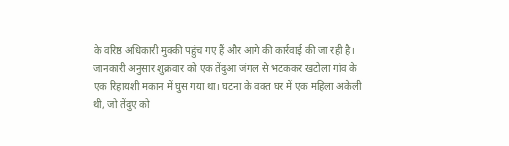के वरिष्ठ अधिकारी मुक्की पहुंच गए हैं और आगे की कार्रवाई की जा रही है।
जानकारी अनुसार शुक्रवार को एक तेंदुआ जंगल से भटककर खटोला गांव के एक रिहायशी मकान में घुस गया था। घटना के वक्त घर में एक महिला अकेली थी, जो तेंदुए को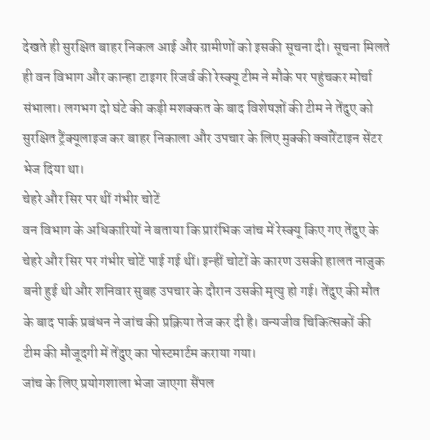देखते ही सुरक्षित बाहर निकल आई और ग्रामीणों को इसकी सूचना दी। सूचना मिलते ही वन विभाग और कान्हा टाइगर रिजर्व की रेस्क्यू टीम ने मौके पर पहुंचकर मोर्चा संभाला। लगभग दो घंटे की कड़ी मशक्कत के बाद विशेषज्ञों की टीम ने तेंदुए को सुरक्षित ट्रैंक्यूलाइज कर बाहर निकाला और उपचार के लिए मुक्की क्वॉरेंटाइन सेंटर भेज दिया था।
चेहरे और सिर पर थीं गंभीर चोटें
वन विभाग के अधिकारियों ने बताया कि प्रारंभिक जांच में रेस्क्यू किए गए तेंदुए के चेहरे और सिर पर गंभीर चोटें पाई गई थीं। इन्हीं चोटों के कारण उसकी हालत नाजुक बनी हुई थी और शनिवार सुबह उपचार के दौरान उसकी मृत्यु हो गई। तेंदुए की मौत के बाद पार्क प्रबंधन ने जांच की प्रक्रिया तेज कर दी है। वन्यजीव चिकित्सकों की टीम की मौजूदगी में तेंदुए का पोस्टमार्टम कराया गया।
जांच के लिए प्रयोगशाला भेजा जाएगा सैंपल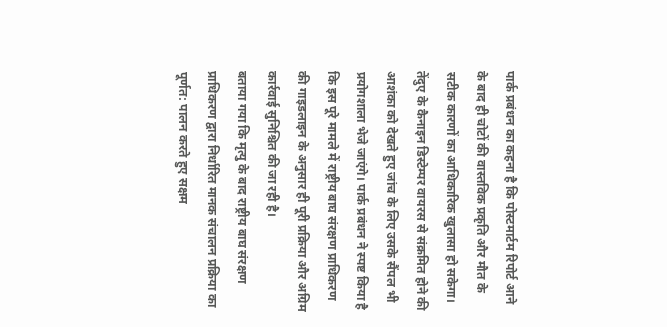पार्क प्रबंधन का कहना है कि पोस्टमार्टम रिपोर्ट आने के बाद ही चोटों की वास्तविक प्रकृति और मौत के सटीक कारणों का आधिकारिक खुलासा हो सकेगा। तेंदुए के कैनाइन डिस्टेम्पर वायरस से संक्रमित होने की आशंका को देखते हुए जांच के लिए उसके सैंपल भी प्रयोगशाला भेजे जाएंगे। पार्क प्रबंधन ने स्पष्ट किया है कि इस पूरे मामले में राष्ट्रीय बाघ संरक्षण प्राधिकरण की गाइडलाइन के अनुसार ही पूरी प्रक्रिया और अग्रिम कार्रवाई सुनिश्चित की जा रही है।
बताया गया कि मृत्यु के बाद राष्ट्रीय बाघ संरक्षण प्राधिकरण द्वारा निर्धारित मानक संचालन प्रक्रिया का पूर्णत: पालन करते हुए सक्षम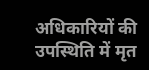अधिकारियों की उपस्थिति में मृत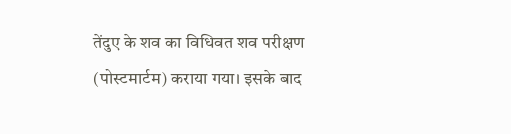तेंदुए के शव का विधिवत शव परीक्षण (पोस्टमार्टम) कराया गया। इसके बाद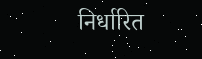निर्धारित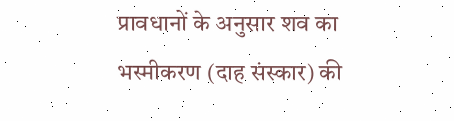प्रावधानों के अनुसार शव का भस्मीकरण (दाह संस्कार) की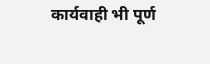कार्यवाही भी पूर्ण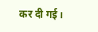कर दी गई।